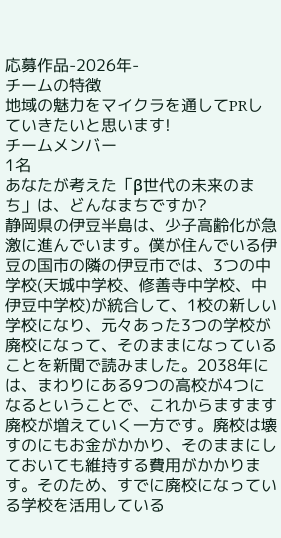応募作品-2026年-
チームの特徴
地域の魅力をマイクラを通してPRしていきたいと思います!
チームメンバー
1名
あなたが考えた「β世代の未来のまち」は、どんなまちですか?
静岡県の伊豆半島は、少子高齢化が急激に進んでいます。僕が住んでいる伊豆の国市の隣の伊豆市では、3つの中学校(天城中学校、修善寺中学校、中伊豆中学校)が統合して、1校の新しい学校になり、元々あった3つの学校が廃校になって、そのままになっていることを新聞で読みました。2038年には、まわりにある9つの高校が4つになるということで、これからますます廃校が増えていく一方です。廃校は壊すのにもお金がかかり、そのままにしておいても維持する費用がかかります。そのため、すでに廃校になっている学校を活用している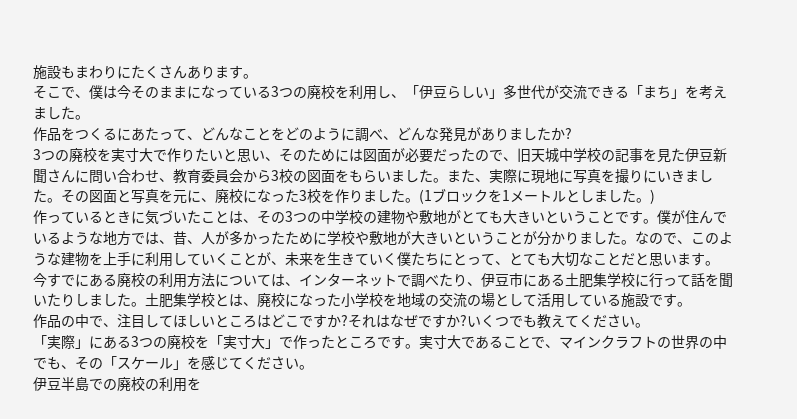施設もまわりにたくさんあります。
そこで、僕は今そのままになっている3つの廃校を利用し、「伊豆らしい」多世代が交流できる「まち」を考えました。
作品をつくるにあたって、どんなことをどのように調べ、どんな発見がありましたか?
3つの廃校を実寸大で作りたいと思い、そのためには図面が必要だったので、旧天城中学校の記事を見た伊豆新聞さんに問い合わせ、教育委員会から3校の図面をもらいました。また、実際に現地に写真を撮りにいきました。その図面と写真を元に、廃校になった3校を作りました。(1ブロックを1メートルとしました。)
作っているときに気づいたことは、その3つの中学校の建物や敷地がとても大きいということです。僕が住んでいるような地方では、昔、人が多かったために学校や敷地が大きいということが分かりました。なので、このような建物を上手に利用していくことが、未来を生きていく僕たちにとって、とても大切なことだと思います。
今すでにある廃校の利用方法については、インターネットで調べたり、伊豆市にある土肥集学校に行って話を聞いたりしました。土肥集学校とは、廃校になった小学校を地域の交流の場として活用している施設です。
作品の中で、注目してほしいところはどこですか?それはなぜですか?いくつでも教えてください。
「実際」にある3つの廃校を「実寸大」で作ったところです。実寸大であることで、マインクラフトの世界の中でも、その「スケール」を感じてください。
伊豆半島での廃校の利用を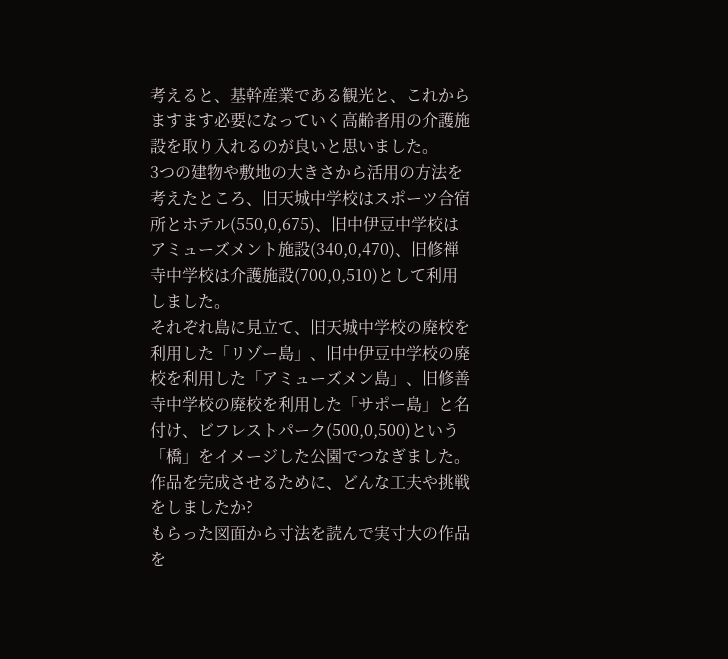考えると、基幹産業である観光と、これからますます必要になっていく高齢者用の介護施設を取り入れるのが良いと思いました。
3つの建物や敷地の大きさから活用の方法を考えたところ、旧天城中学校はスポーツ合宿所とホテル(550,0,675)、旧中伊豆中学校はアミューズメント施設(340,0,470)、旧修禅寺中学校は介護施設(700,0,510)として利用しました。
それぞれ島に見立て、旧天城中学校の廃校を利用した「リゾー島」、旧中伊豆中学校の廃校を利用した「アミューズメン島」、旧修善寺中学校の廃校を利用した「サポー島」と名付け、ビフレストパーク(500,0,500)という「橋」をイメージした公園でつなぎました。
作品を完成させるために、どんな工夫や挑戦をしましたか?
もらった図面から寸法を読んで実寸大の作品を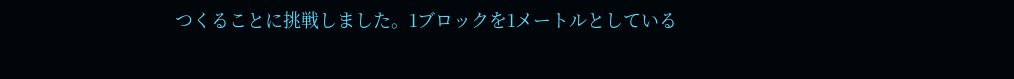つくることに挑戦しました。1ブロックを1メートルとしている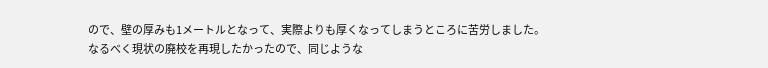ので、壁の厚みも1メートルとなって、実際よりも厚くなってしまうところに苦労しました。
なるべく現状の廃校を再現したかったので、同じような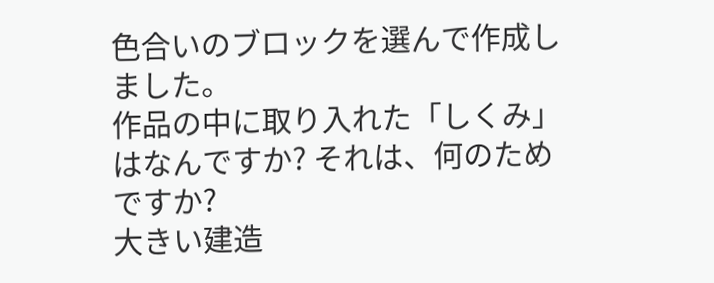色合いのブロックを選んで作成しました。
作品の中に取り入れた「しくみ」はなんですか? それは、何のためですか?
大きい建造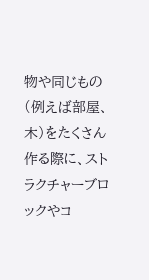物や同じもの(例えば部屋、木)をたくさん作る際に、ストラクチャーブロックやコ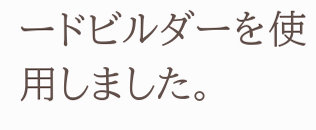ードビルダーを使用しました。